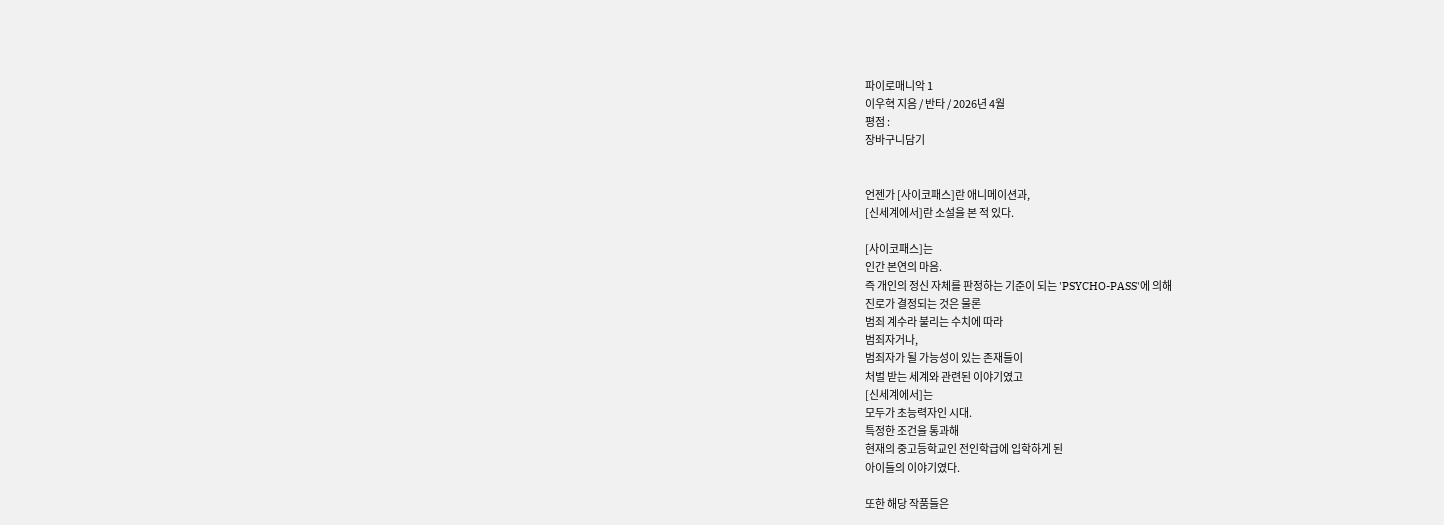파이로매니악 1
이우혁 지음 / 반타 / 2026년 4월
평점 :
장바구니담기


언젠가 [사이코패스]란 애니메이션과,
[신세계에서]란 소설을 본 적 있다.

[사이코패스]는
인간 본연의 마음.
즉 개인의 정신 자체를 판정하는 기준이 되는 'PSYCHO-PASS'에 의해
진로가 결정되는 것은 물론
범죄 계수라 불리는 수치에 따라
범죄자거나,
범죄자가 될 가능성이 있는 존재들이
처벌 받는 세계와 관련된 이야기였고
[신세계에서]는
모두가 초능력자인 시대.
특정한 조건을 통과해
현재의 중고등학교인 전인학급에 입학하게 된
아이들의 이야기였다.

또한 해당 작품들은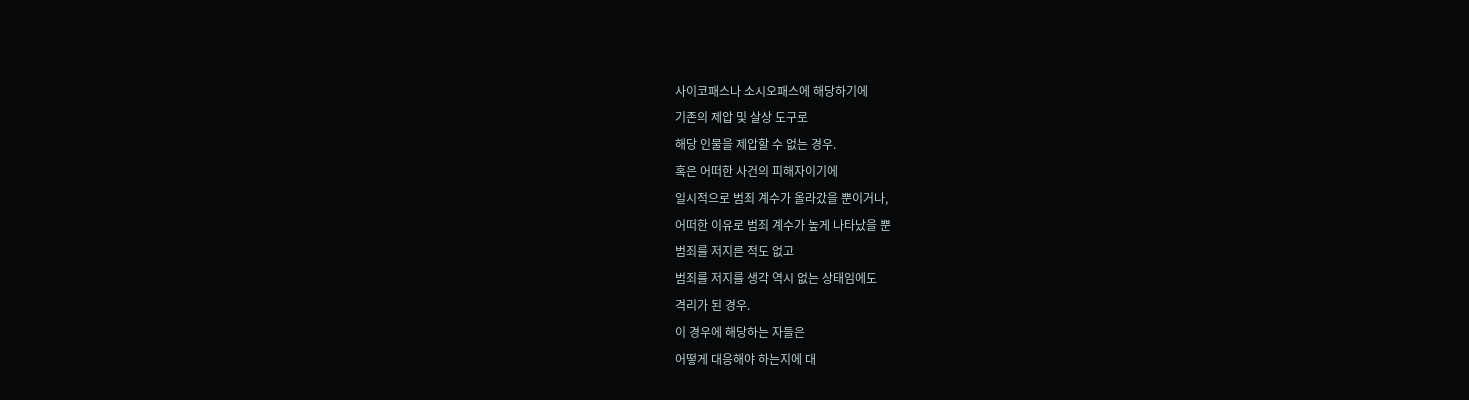사이코패스나 소시오패스에 해당하기에
기존의 제압 및 살상 도구로
해당 인물을 제압할 수 없는 경우.
혹은 어떠한 사건의 피해자이기에
일시적으로 범죄 계수가 올라갔을 뿐이거나,
어떠한 이유로 범죄 계수가 높게 나타났을 뿐
범죄를 저지른 적도 없고
범죄를 저지를 생각 역시 없는 상태임에도
격리가 된 경우.
이 경우에 해당하는 자들은
어떻게 대응해야 하는지에 대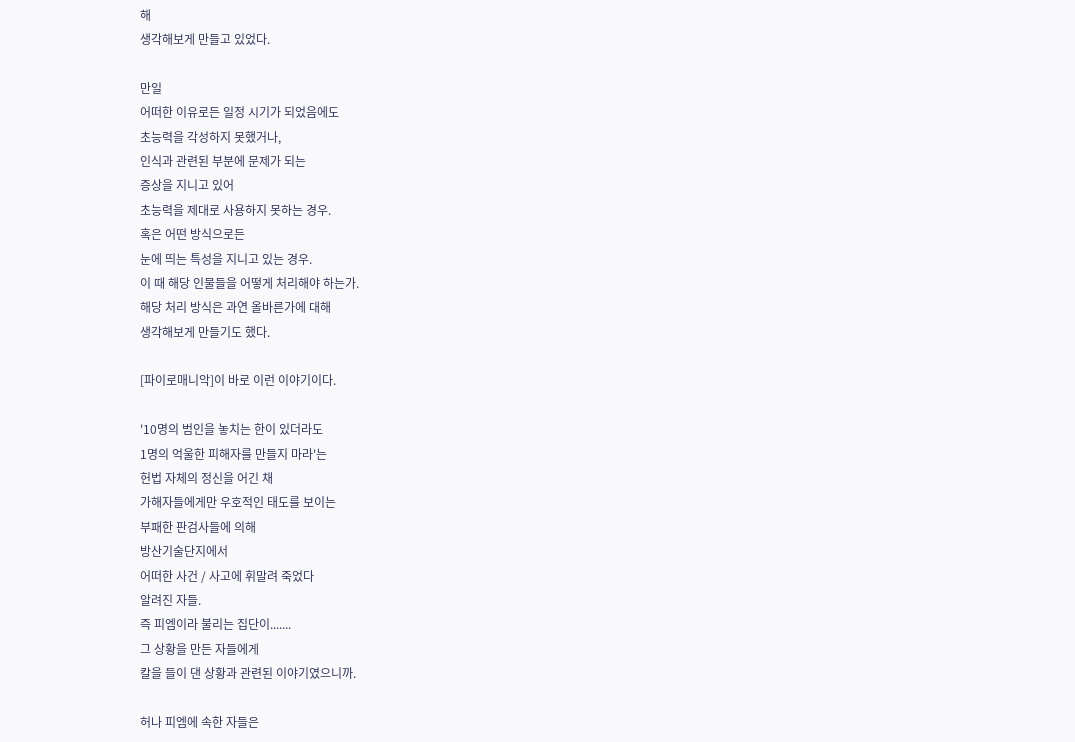해
생각해보게 만들고 있었다.

만일
어떠한 이유로든 일정 시기가 되었음에도
초능력을 각성하지 못했거나,
인식과 관련된 부분에 문제가 되는
증상을 지니고 있어
초능력을 제대로 사용하지 못하는 경우.
혹은 어떤 방식으로든
눈에 띄는 특성을 지니고 있는 경우.
이 때 해당 인물들을 어떻게 처리해야 하는가.
해당 처리 방식은 과연 올바른가에 대해
생각해보게 만들기도 했다.

[파이로매니악]이 바로 이런 이야기이다.

'10명의 범인을 놓치는 한이 있더라도
1명의 억울한 피해자를 만들지 마라'는
헌법 자체의 정신을 어긴 채
가해자들에게만 우호적인 태도를 보이는
부패한 판검사들에 의해
방산기술단지에서
어떠한 사건 / 사고에 휘말려 죽었다
알려진 자들.
즉 피엠이라 불리는 집단이.......
그 상황을 만든 자들에게
칼을 들이 댄 상황과 관련된 이야기였으니까.

허나 피엠에 속한 자들은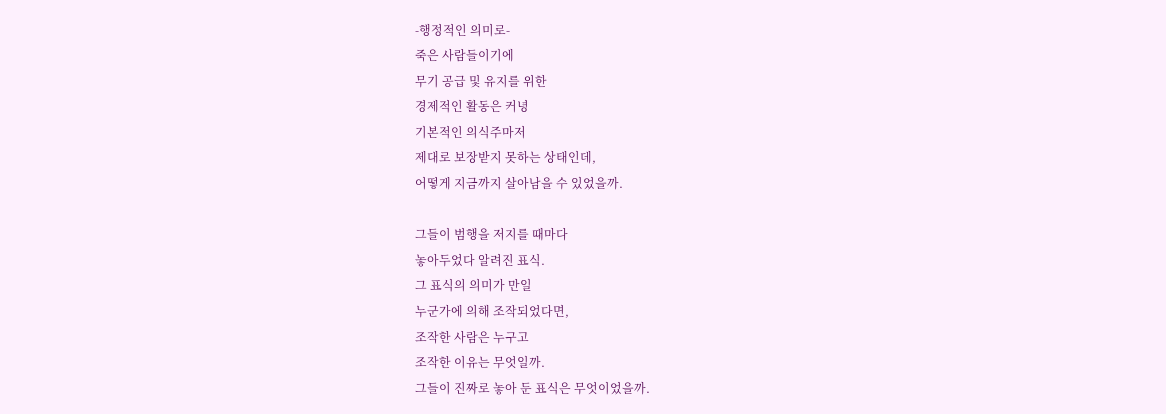-행정적인 의미로-
죽은 사람들이기에
무기 공급 및 유지를 위한
경제적인 활동은 커녕
기본적인 의식주마저
제대로 보장받지 못하는 상태인데,
어떻게 지금까지 살아남을 수 있었을까.

그들이 범행을 저지를 때마다
놓아두었다 알려진 표식.
그 표식의 의미가 만일
누군가에 의해 조작되었다면,
조작한 사람은 누구고
조작한 이유는 무엇일까.
그들이 진짜로 놓아 둔 표식은 무엇이었을까.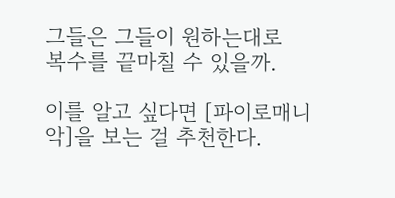그들은 그들이 원하는대로
복수를 끝마칠 수 있을까.

이를 알고 싶다면 [파이로매니악]을 보는 걸 추천한다.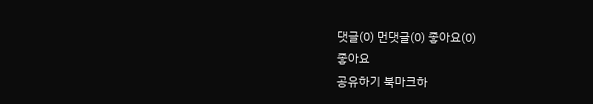댓글(0) 먼댓글(0) 좋아요(0)
좋아요
공유하기 북마크하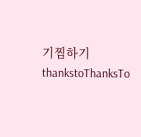기찜하기 thankstoThanksTo